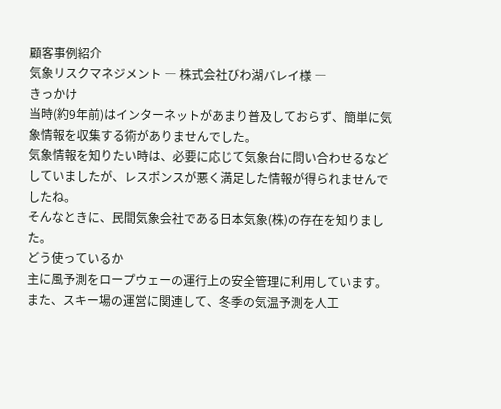顧客事例紹介
気象リスクマネジメント ― 株式会社びわ湖バレイ様 ―
きっかけ
当時(約9年前)はインターネットがあまり普及しておらず、簡単に気象情報を収集する術がありませんでした。
気象情報を知りたい時は、必要に応じて気象台に問い合わせるなどしていましたが、レスポンスが悪く満足した情報が得られませんでしたね。
そんなときに、民間気象会社である日本気象(株)の存在を知りました。
どう使っているか
主に風予測をロープウェーの運行上の安全管理に利用しています。
また、スキー場の運営に関連して、冬季の気温予測を人工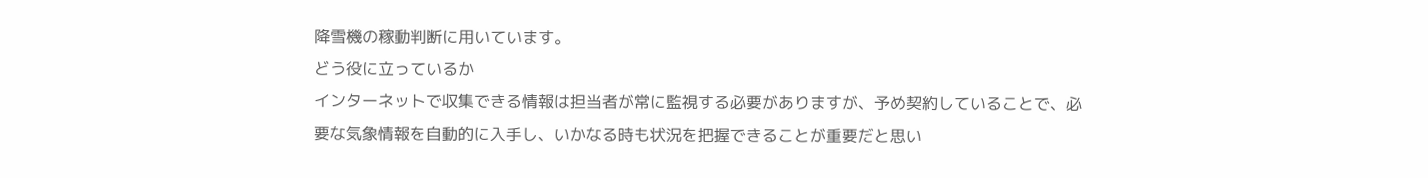降雪機の稼動判断に用いています。
どう役に立っているか
インターネットで収集できる情報は担当者が常に監視する必要がありますが、予め契約していることで、必要な気象情報を自動的に入手し、いかなる時も状況を把握できることが重要だと思い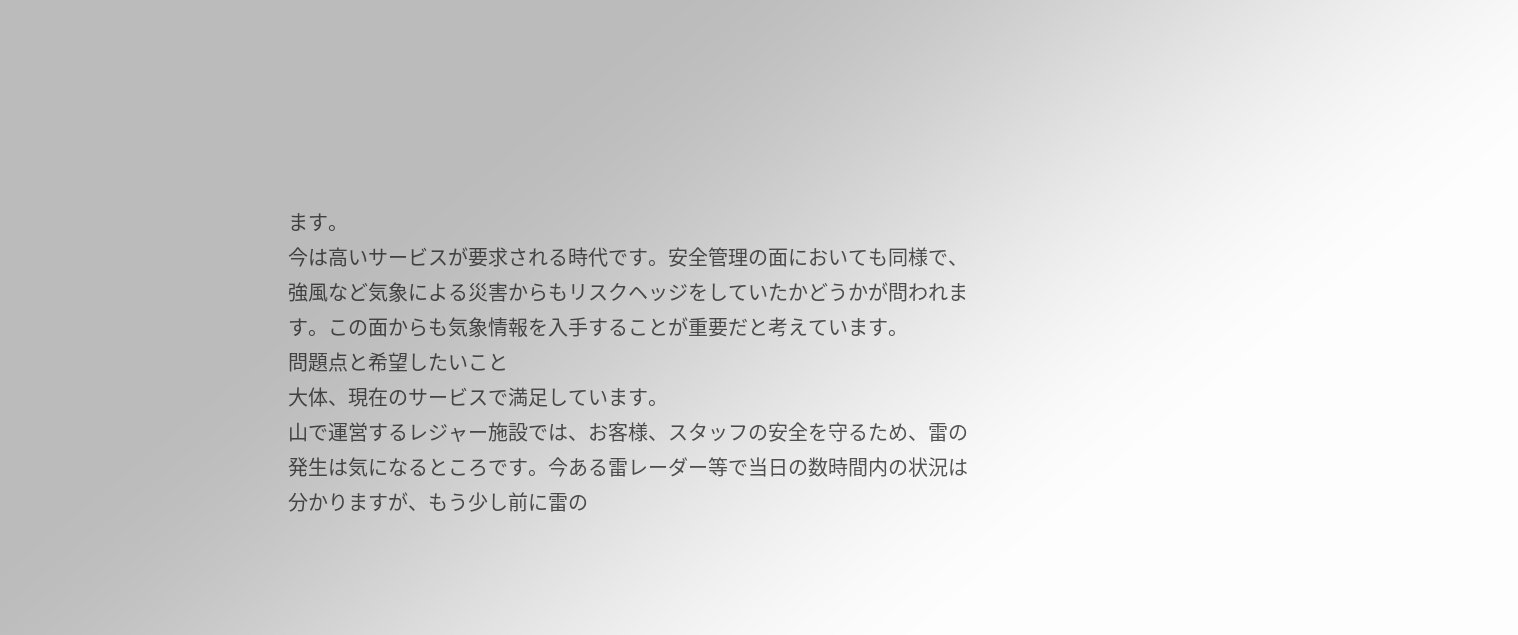ます。
今は高いサービスが要求される時代です。安全管理の面においても同様で、強風など気象による災害からもリスクヘッジをしていたかどうかが問われます。この面からも気象情報を入手することが重要だと考えています。
問題点と希望したいこと
大体、現在のサービスで満足しています。
山で運営するレジャー施設では、お客様、スタッフの安全を守るため、雷の発生は気になるところです。今ある雷レーダー等で当日の数時間内の状況は分かりますが、もう少し前に雷の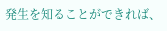発生を知ることができれば、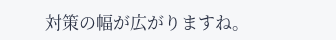対策の幅が広がりますね。